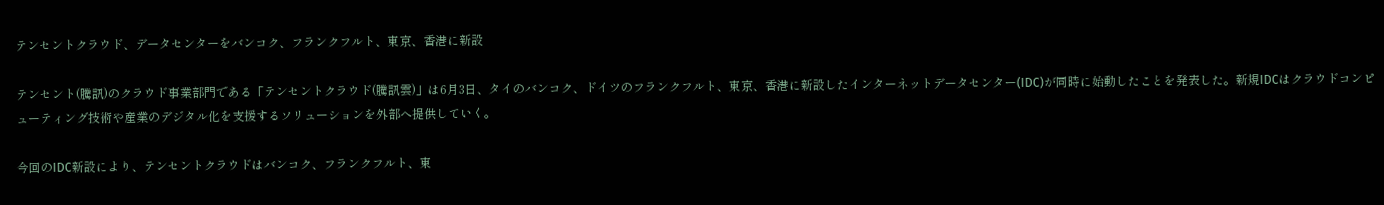テンセントクラウド、データセンターをバンコク、フランクフルト、東京、香港に新設

テンセント(騰訊)のクラウド事業部門である「テンセントクラウド(騰訊雲)」は6月3日、タイのバンコク、ドイツのフランクフルト、東京、香港に新設したインターネットデータセンター(IDC)が同時に始動したことを発表した。新規IDCはクラウドコンピューティング技術や産業のデジタル化を支援するソリューションを外部へ提供していく。

今回のIDC新設により、テンセントクラウドはバンコク、フランクフルト、東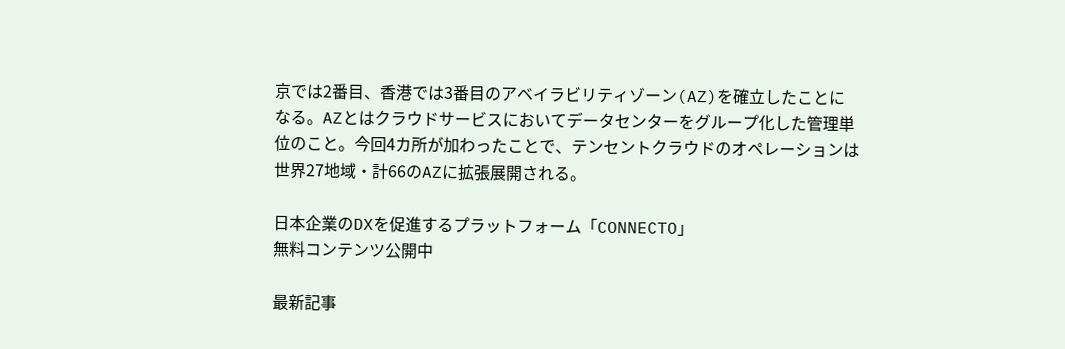京では2番目、香港では3番目のアベイラビリティゾーン(AZ)を確立したことになる。AZとはクラウドサービスにおいてデータセンターをグループ化した管理単位のこと。今回4カ所が加わったことで、テンセントクラウドのオペレーションは世界27地域・計66のAZに拡張展開される。

日本企業のDXを促進するプラットフォーム「CONNECTO」
無料コンテンツ公開中

最新記事